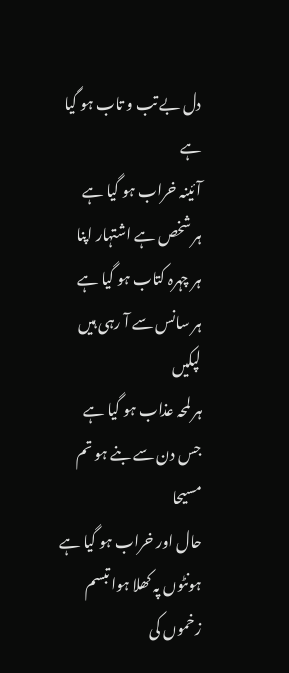دل بے تب و تاب ہو گیا ہے
آئینہ خراب ہو گیا ہے
ہر شخص ہے اشتہار اپنا
ہر چہرہ کتاب ہو گیا ہے
ہر سانس سے آ رہی ہیں لپکیں
ہر لمحہ عذاب ہو گیا ہے
جس دن سے بنے ہو تم مسیحا
حال اور خراب ہو گیا ہے
ہونٹوں پہ کھلا ہوا تبسم
زخموں کی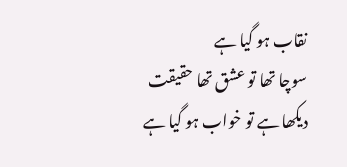نقاب ہو گیا ہے
سوچا تھا تو عشق تھا حقیقت
دیکھا ہے تو خواب ہو گیا ہے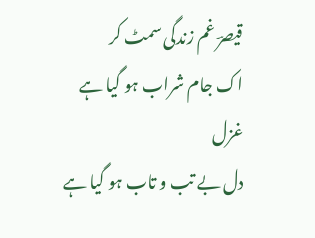قیصرؔ غم زندگی سمٹ کر
اک جام شراب ہو گیا ہے
غزل
دل بے تب و تاب ہو گیا ہے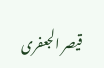قیصر الجعفری